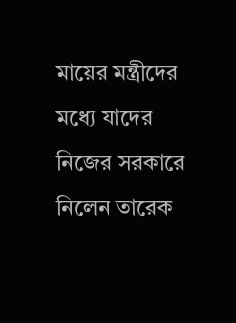মায়ের মন্ত্রীদের মধ্যে যাদের নিজের সরকারে নিলেন তারেক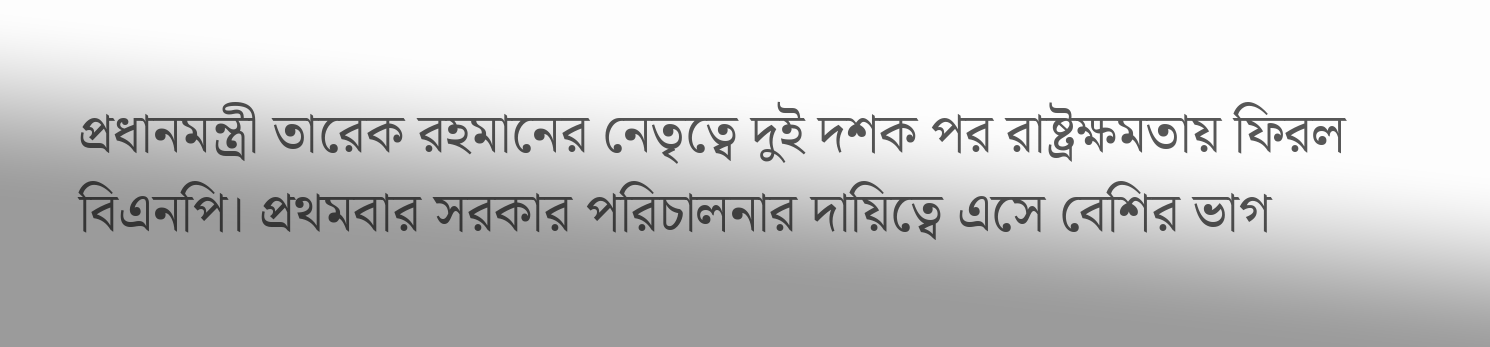প্রধানমন্ত্রী তারেক রহমানের নেতৃত্বে দুই দশক পর রাষ্ট্রক্ষমতায় ফিরল বিএনপি। প্রথমবার সরকার পরিচালনার দায়িত্বে এসে বেশির ভাগ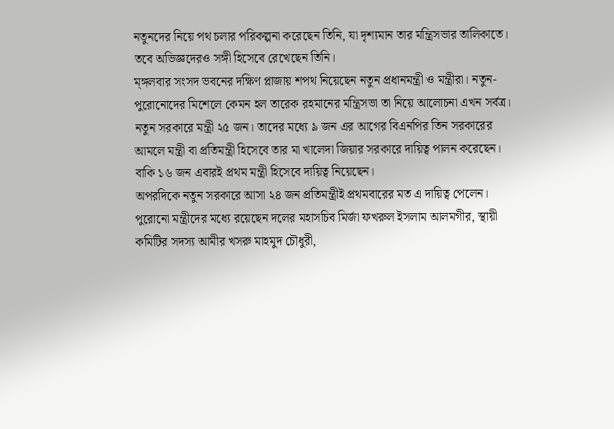নতুনদের নিয়ে পথ চলার পরিকল্পনা করেছেন তিনি, যা দৃশ্যমান তার মন্ত্রিসভার তালিকাতে। তবে অভিজ্ঞদেরও সঙ্গী হিসেবে রেখেছেন তিনি।
ম্ঙ্গলবার সংসদ ভবনের দক্ষিণ প্লাজায় শপথ নিয়েছেন নতুন প্রধানমন্ত্রী ও মন্ত্রীরা। নতুন-পুরোনোদের মিশেলে কেমন হল তারেক রহমানের মন্ত্রিসভা তা নিয়ে আলোচনা এখন সর্বত্র।
নতুন সরকারে মন্ত্রী ২৫ জন। তাদের মধ্যে ৯ জন এর আগের বিএনপির তিন সরকারের আমলে মন্ত্রী বা প্রতিমন্ত্রী হিসেবে তার মা খালেদা জিয়ার সরকারে দায়িত্ব পালন করেছেন। বাকি ১৬ জন এবারই প্রথম মন্ত্রী হিসেবে দায়িত্ব নিয়েছেন।
অপরদিকে নতুন সরকারে আসা ২৪ জন প্রতিমন্ত্রীই প্রথমবারের মত এ দায়িত্ব পেলেন।
পুরোনো মন্ত্রীদের মধ্যে রয়েছেন দলের মহাসচিব মির্জা ফখরুল ইসলাম আলমগীর, স্থায়ী কমিটির সদস্য আমীর খসরু মাহমুদ চৌধুরী,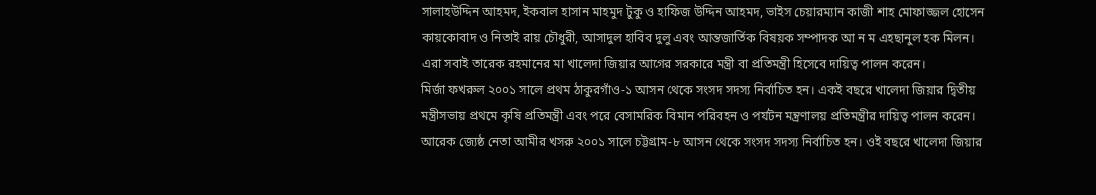সালাহউদ্দিন আহমদ, ইকবাল হাসান মাহমুদ টুকু ও হাফিজ উদ্দিন আহমদ, ভাইস চেয়ারম্যান কাজী শাহ মোফাজ্জল হোসেন কায়কোবাদ ও নিতাই রায় চৌধুরী, আসাদুল হাবিব দুলু এবং আন্তজার্তিক বিষয়ক সম্পাদক আ ন ম এহছানুল হক মিলন।
এরা সবাই তারেক রহমানের মা খালেদা জিয়ার আগের সরকারে মন্ত্রী বা প্রতিমন্ত্রী হিসেবে দায়িত্ব পালন করেন।
মির্জা ফখরুল ২০০১ সালে প্রথম ঠাকুরগাঁও-১ আসন থেকে সংসদ সদস্য নির্বাচিত হন। একই বছরে খালেদা জিয়ার দ্বিতীয় মন্ত্রীসভায় প্রথমে কৃষি প্রতিমন্ত্রী এবং পরে বেসামরিক বিমান পরিবহন ও পর্যটন মন্ত্রণালয় প্রতিমন্ত্রীর দায়িত্ব পালন করেন।
আরেক জ্যেষ্ঠ নেতা আমীর খসরু ২০০১ সালে চট্টগ্রাম-৮ আসন থেকে সংসদ সদস্য নির্বাচিত হন। ওই বছরে খালেদা জিয়ার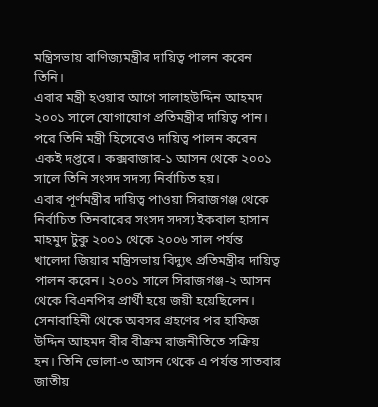মন্ত্রিসভায় বাণিজ্যমন্ত্রীর দায়িত্ব পালন করেন তিনি।
এবার মন্ত্রী হওয়ার আগে সালাহউদ্দিন আহমদ ২০০১ সালে যোগাযোগ প্রতিমন্ত্রীর দায়িত্ব পান। পরে তিনি মন্ত্রী হিসেবেও দায়িত্ব পালন করেন একই দপ্তরে। কক্সবাজার-১ আসন থেকে ২০০১ সালে তিনি সংসদ সদস্য নির্বাচিত হয়।
এবার পূর্ণমন্ত্রীর দায়িত্ব পাওয়া সিরাজগঞ্জ থেকে নির্বাচিত তিনবারের সংসদ সদস্য ইকবাল হাসান মাহমুদ টুকু ২০০১ থেকে ২০০৬ সাল পর্যন্ত খালেদা জিয়ার মন্ত্রিসভায় বিদ্যুৎ প্রতিমন্ত্রীর দায়িত্ব পালন করেন। ২০০১ সালে সিরাজগঞ্জ-২ আসন থেকে বিএনপির প্রার্থী হয়ে জয়ী হয়েছিলেন।
সেনাবাহিনী থেকে অবসর গ্রহণের পর হাফিজ উদ্দিন আহমদ বীর বীক্রম রাজনীতিতে সক্রিয় হন। তিনি ভোলা-৩ আসন থেকে এ পর্যন্ত সাতবার জাতীয়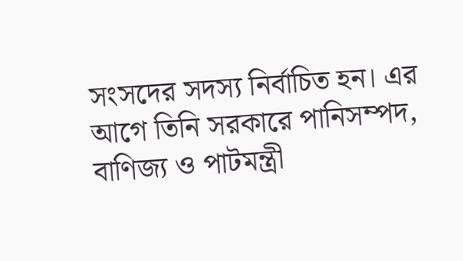সংসদের সদস্য নির্বাচিত হন। এর আগে তিনি সরকারে পানিসম্পদ, বাণিজ্য ও পাটমন্ত্রী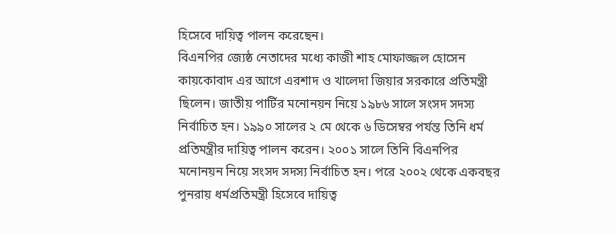হিসেবে দায়িত্ব পালন করেছেন।
বিএনপির জ্যেষ্ঠ নেতাদের মধ্যে কাজী শাহ মোফাজ্জল হোসেন কায়কোবাদ এর আগে এরশাদ ও খালেদা জিয়ার সরকারে প্রতিমন্ত্রী ছিলেন। জাতীয় পার্টির মনোনয়ন নিয়ে ১৯৮৬ সালে সংসদ সদস্য নির্বাচিত হন। ১৯৯০ সালের ২ মে থেকে ৬ ডিসেম্বর পর্যন্ত তিনি ধর্ম প্রতিমন্ত্রীর দায়িত্ব পালন করেন। ২০০১ সালে তিনি বিএনপির মনোনয়ন নিয়ে সংসদ সদস্য নির্বাচিত হন। পরে ২০০২ থেকে একবছর পুনরায় ধর্মপ্রতিমন্ত্রী হিসেবে দায়িত্ব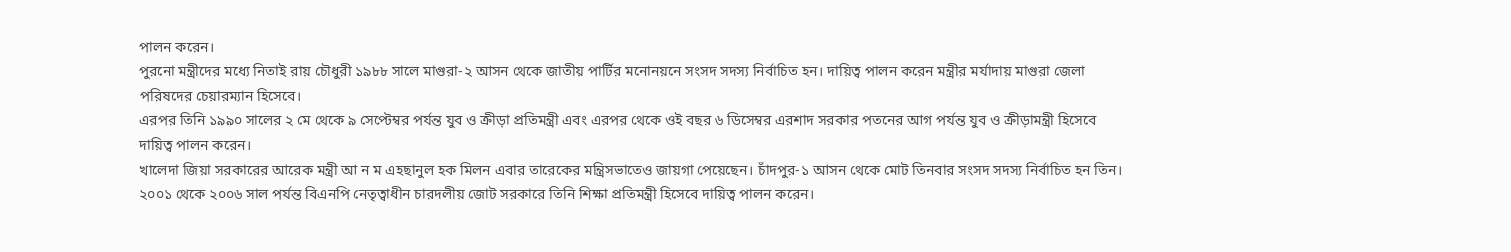পালন করেন।
পুরনো মন্ত্রীদের মধ্যে নিতাই রায় চৌধুরী ১৯৮৮ সালে মাগুরা-২ আসন থেকে জাতীয় পার্টির মনোনয়নে সংসদ সদস্য নির্বাচিত হন। দায়িত্ব পালন করেন মন্ত্রীর মর্যাদায় মাগুরা জেলা পরিষদের চেয়ারম্যান হিসেবে।
এরপর তিনি ১৯৯০ সালের ২ মে থেকে ৯ সেপ্টেম্বর পর্যন্ত যুব ও ক্রীড়া প্রতিমন্ত্রী এবং এরপর থেকে ওই বছর ৬ ডিসেম্বর এরশাদ সরকার পতনের আগ পর্যন্ত যুব ও ক্রীড়ামন্ত্রী হিসেবে দায়িত্ব পালন করেন।
খালেদা জিয়া সরকারের আরেক মন্ত্রী আ ন ম এহছানুল হক মিলন এবার তারেকের মন্ত্রিসভাতেও জায়গা পেয়েছেন। চাঁদপুর-১ আসন থেকে মোট তিনবার সংসদ সদস্য নির্বাচিত হন তিন। ২০০১ থেকে ২০০৬ সাল পর্যন্ত বিএনপি নেতৃত্বাধীন চারদলীয় জোট সরকারে তিনি শিক্ষা প্রতিমন্ত্রী হিসেবে দায়িত্ব পালন করেন।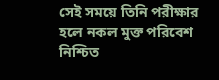সেই সময়ে তিনি পরীক্ষার হলে নকল মুক্ত পরিবেশ নিশ্চিত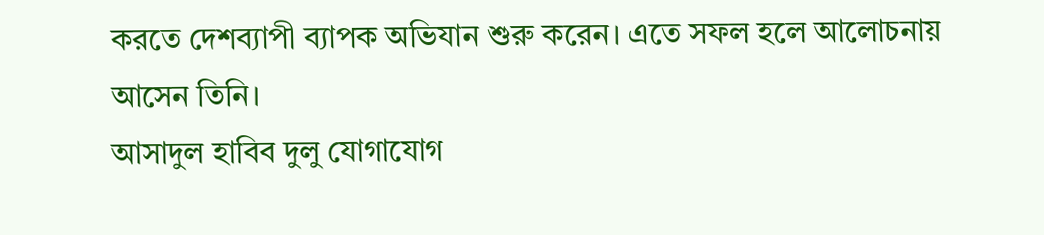করতে দেশব্যাপী ব্যাপক অভিযান শুরু করেন। এতে সফল হলে আলোচনায় আসেন তিনি।
আসাদুল হাবিব দুলু যোগাযোগ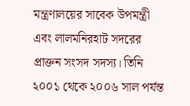মন্ত্রণালয়ের সাবেক উপমন্ত্রী এবং লালমনিরহাট সদরের প্রাক্তন সংসদ সদস্য। তিনি ২০০১ থেকে ২০০৬ সাল পর্যন্ত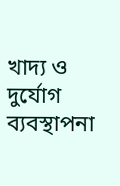খাদ্য ও দুর্যোগ ব্যবস্থাপনা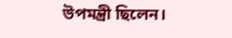উপমন্ত্রী ছিলেন।